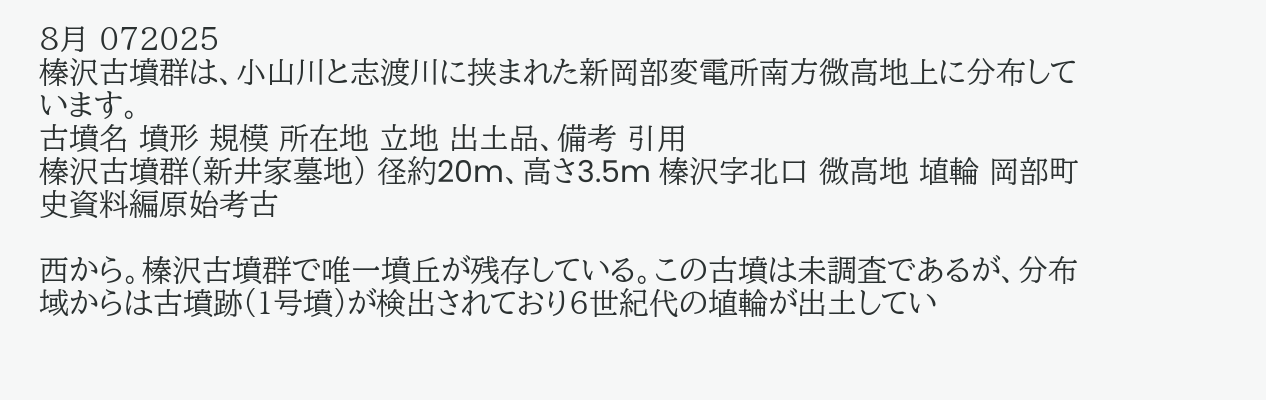8月 072025
榛沢古墳群は、小山川と志渡川に挟まれた新岡部変電所南方微高地上に分布しています。
古墳名 墳形 規模 所在地 立地 出土品、備考 引用
榛沢古墳群(新井家墓地) 径約20m、高さ3.5m 榛沢字北口 微高地 埴輪 岡部町史資料編原始考古

西から。榛沢古墳群で唯一墳丘が残存している。この古墳は未調査であるが、分布域からは古墳跡(1号墳)が検出されており6世紀代の埴輪が出土してい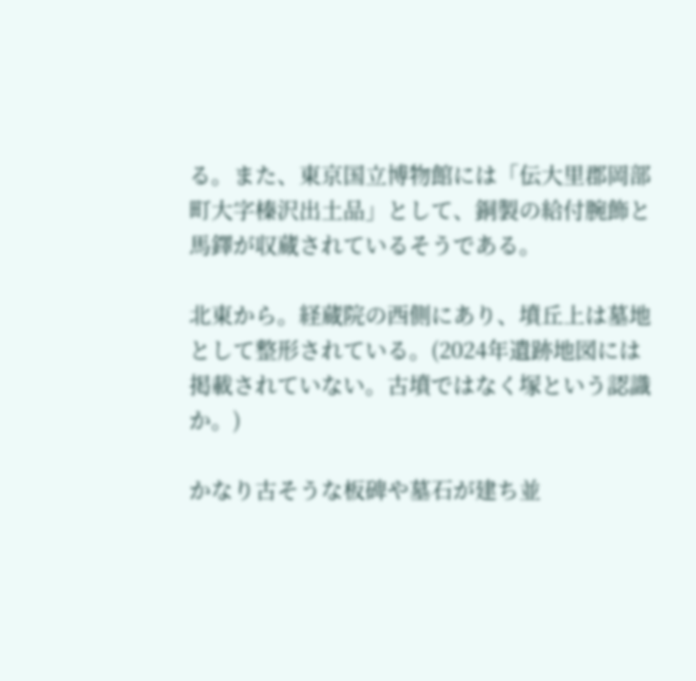る。また、東京国立博物館には「伝大里郡岡部町大字榛沢出土品」として、銅製の給付腕飾と馬鐸が収蔵されているそうである。

北東から。経蔵院の西側にあり、墳丘上は墓地として整形されている。(2024年遺跡地図には掲載されていない。古墳ではなく塚という認識か。)

かなり古そうな板碑や墓石が建ち並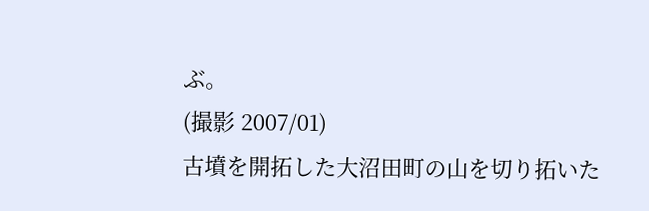ぶ。
(撮影 2007/01)
古墳を開拓した大沼田町の山を切り拓いた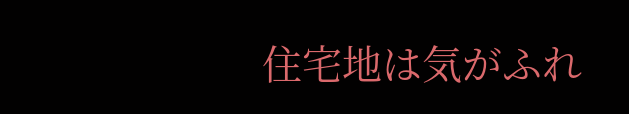住宅地は気がふれ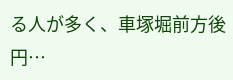る人が多く、車塚堀前方後円…